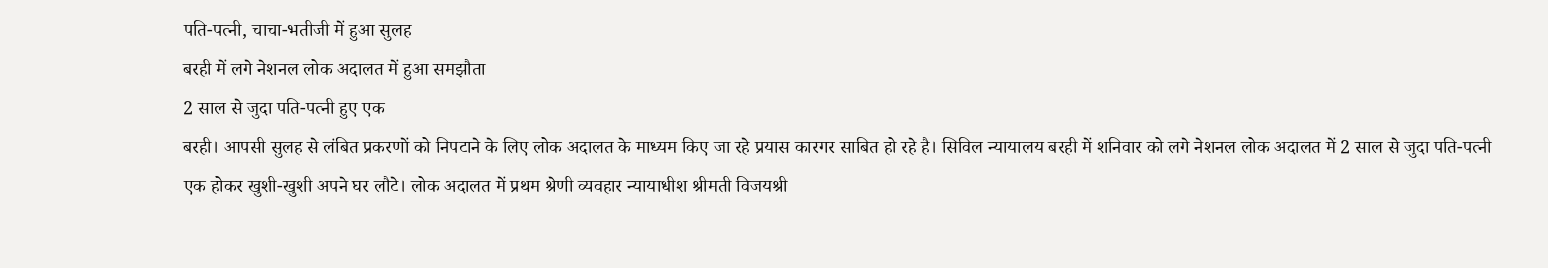पति-पत्नी, चाचा-भतीजी में हुआ सुलह
बरही में लगे नेशनल लोक अदालत में हुआ समझौता
2 साल से जुदा पति-पत्नी हुए एक
बरही। आपसी सुलह से लंबित प्रकरणों को निपटाने के लिए लोक अदालत के माध्यम किए जा रहे प्रयास कारगर साबित हो रहे है। सिविल न्यायालय बरही में शनिवार को लगे नेशनल लोक अदालत में 2 साल से जुदा पति-पत्नी एक होकर खुशी-खुशी अपने घर लौटे। लोक अदालत में प्रथम श्रेणी व्यवहार न्यायाधीश श्रीमती विजयश्री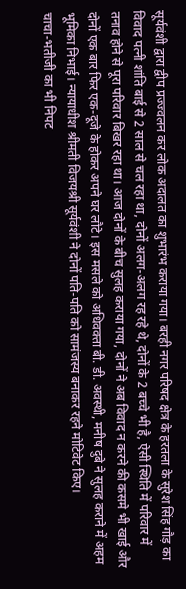सूर्यवंशी द्वारा द्वीप प्रज्ज्वलन कर लोक अदालत का शुभारंभ कराया गया। बरही नगर परिषद क्षेत्र के हरतला के सुरेश सिंह गौड़ का विवाद पत्नी शांति बाई से 2 साल से चल रहा था, दोनों अलग-अलग रह रहे थे, दोनों के 2 बच्चे भी है, ऐसी स्थिति में परिवार में तनाव होने से पूरा परिवार बिखर रहा था। आज दोनों के बीच सुलह कराया गया, दोनों ने अब विवाद न करने की कसमे भी खाई और दोनों एक बार फिर एक-दूजे के होकर अपने घर लौटे। इस मसले को अधिवक्ता बी. डी. अवस्थी, मनीष दुबे ने सुलह कराने में अहम भूमिका निभाई। न्यायाधीश श्रीमती विजयश्री सूर्यवंशी ने दोनों पति-पति को सामंजस्य बनाकर रहने मोटिवेट किए।
चाचा-भतीजी का भी निपट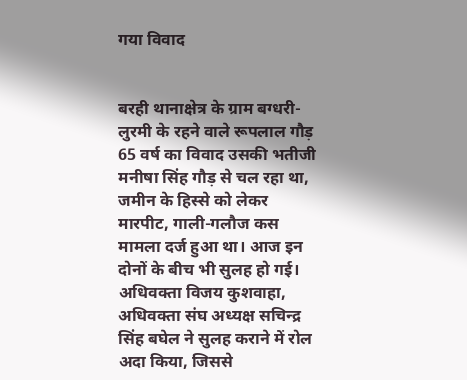गया विवाद


बरही थानाक्षेत्र के ग्राम बग्धरी-लुरमी के रहने वाले रूपलाल गौड़ 65 वर्ष का विवाद उसकी भतीजी मनीषा सिंह गौड़ से चल रहा था, जमीन के हिस्से को लेकर मारपीट, गाली-गलौज कस मामला दर्ज हुआ था। आज इन दोनों के बीच भी सुलह हो गई। अधिवक्ता विजय कुशवाहा, अधिवक्ता संघ अध्यक्ष सचिन्द्र सिंह बघेल ने सुलह कराने में रोल अदा किया, जिससे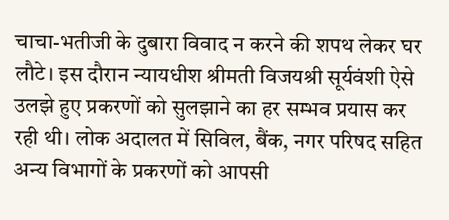चाचा-भतीजी के दुबारा विवाद न करने की शपथ लेकर घर लौटे। इस दौरान न्यायधीश श्रीमती विजयश्री सूर्यवंशी ऐसे उलझे हुए प्रकरणों को सुलझाने का हर सम्भव प्रयास कर रही थी। लोक अदालत में सिविल, बैंक, नगर परिषद सहित अन्य विभागों के प्रकरणों को आपसी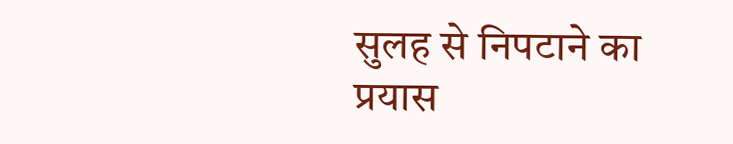सुलह से निपटाने का प्रयास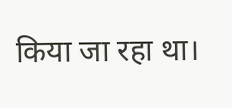किया जा रहा था।